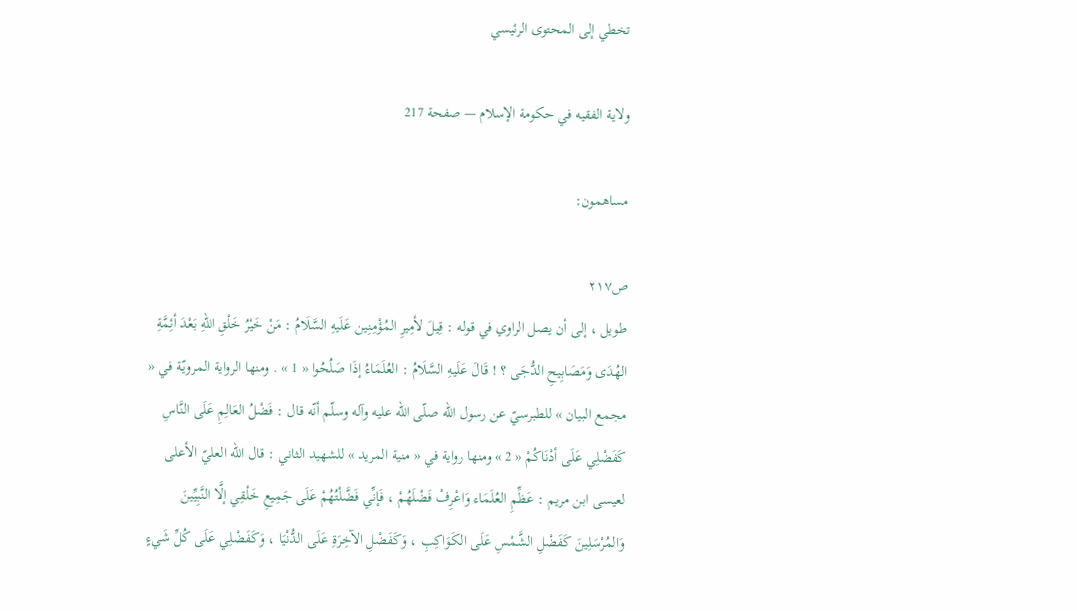تخطي إلى المحتوى الرئيسي

ولاية الفقيه في حكومة الإسلام — صفحة 217

مساهمون:

ص٢١٧
طويل ، إلى أن يصل الراوي في قوله : قِيلَ لأمِيرِ المُؤْمِنِين عَلَيهِ السَّلَامُ : مَنْ خَيْرُ خَلْقِ اللهِ بَعْدَ أئِمَّةِ الهُدَى وَمَصَابِيحِ الدُّجَى ؟ ! قَالَ عَلَيهِ السَّلَامُ : العُلَمَاءُ إذَا صَلُحُوا « 1 » . ومنها الرواية المرويّة في « مجمع البيان » للطبرسيّ عن رسول الله صلّى الله عليه وآله وسلّم أنّه قال : فَضْلُ العَالِمِ عَلَى النَّاسِ كَفَضْلِي عَلَى أدْنَاكُمْ « 2 » ومنها رواية في « منية المريد » للشهيد الثاني : قال الله العليّ الأعلى لعيسى ابن مريم : عَظِّمِ العُلَمَاء وَاعْرِفْ فَضْلَهُمْ ، فَإنِّي فَضَّلْتُهُمْ عَلَى جَمِيعِ خَلْقِي إلَّا النَّبِيِّينَ وَالمُرْسَلِينَ كَفَضْلِ الشَّمْسِ عَلَى الكَوَاكِبِ ، وَكَفَضْلِ الآخِرَةِ عَلَى الدُّنْيَا ، وَكَفَضْلِي عَلَى كُلِّ شَيءٍ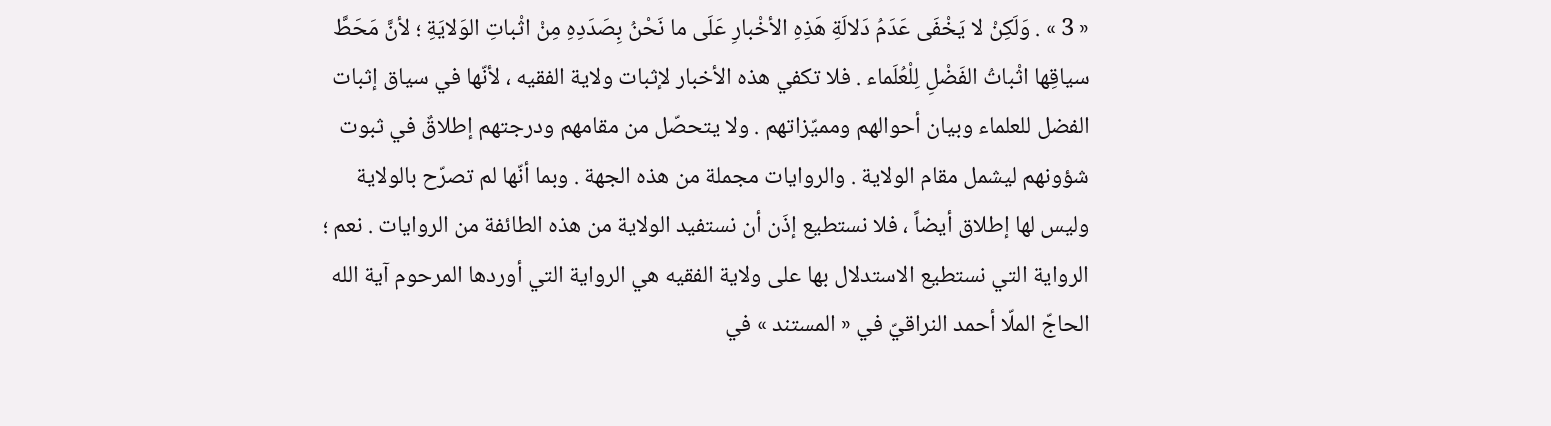« 3 » . وَلَكِنْ لا يَخْفَى عَدَمُ دَلالَةِ هَذِهِ الأخْبارِ عَلَى ما نَحْنُ بِصَدَدِهِ مِنْ اثْباتِ الوَلايَةِ ؛ لأنَّ مَحَطَّ سياقِها اثْباتُ الفَضْلِ لِلْعُلَماء . فلا تكفي هذه الأخبار لإثبات ولاية الفقيه ، لأنّها في سياق إثبات الفضل للعلماء وبيان أحوالهم ومميّزاتهم . ولا يتحصّل من مقامهم ودرجتهم إطلاقٌ في ثبوت شؤونهم ليشمل مقام الولاية . والروايات مجملة من هذه الجهة . وبما أنّها لم تصرّح بالولاية وليس لها إطلاق أيضاً ، فلا نستطيع إذَن أن نستفيد الولاية من هذه الطائفة من الروايات . نعم ؛ الرواية التي نستطيع الاستدلال بها على ولاية الفقيه هي الرواية التي أوردها المرحوم آية الله الحاجّ الملّا أحمد النراقيّ في « المستند » في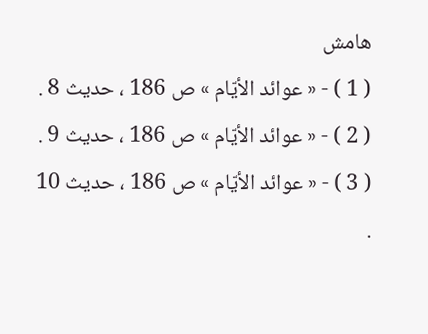هامش
( 1 ) - « عوائد الأيّام » ص 186 ، حديث 8 . ( 2 ) - « عوائد الأيّام » ص 186 ، حديث 9 . ( 3 ) - « عوائد الأيّام » ص 186 ، حديث 10 .